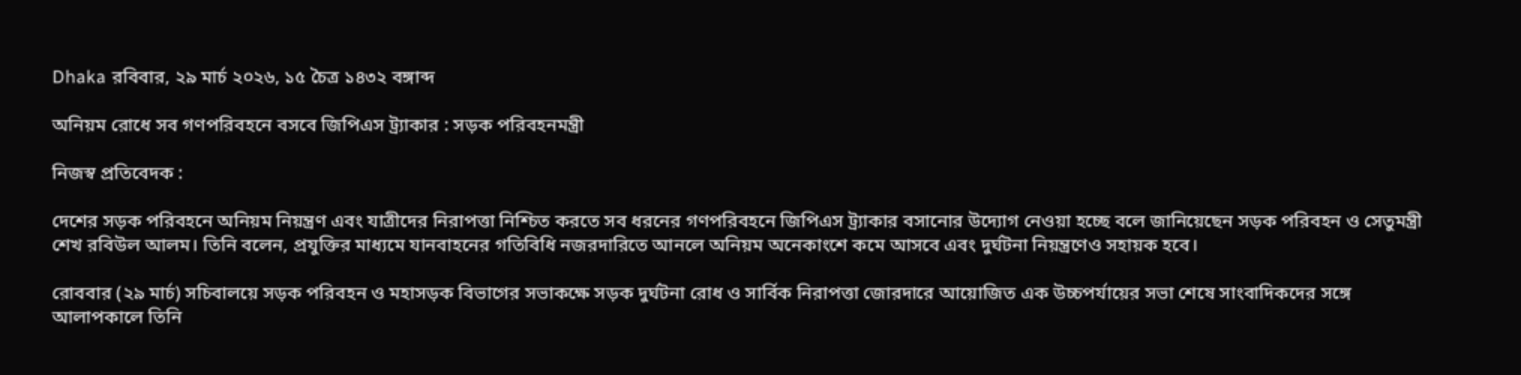Dhaka রবিবার, ২৯ মার্চ ২০২৬, ১৫ চৈত্র ১৪৩২ বঙ্গাব্দ

অনিয়ম রোধে সব গণপরিবহনে বসবে জিপিএস ট্র্যাকার : সড়ক পরিবহনমন্ত্রী

নিজস্ব প্রতিবেদক :

দেশের সড়ক পরিবহনে অনিয়ম নিয়ন্ত্রণ এবং যাত্রীদের নিরাপত্তা নিশ্চিত করতে সব ধরনের গণপরিবহনে জিপিএস ট্র্যাকার বসানোর উদ্যোগ নেওয়া হচ্ছে বলে জানিয়েছেন সড়ক পরিবহন ও সেতুমন্ত্রী শেখ রবিউল আলম। তিনি বলেন, প্রযুক্তির মাধ্যমে যানবাহনের গতিবিধি নজরদারিতে আনলে অনিয়ম অনেকাংশে কমে আসবে এবং দুর্ঘটনা নিয়ন্ত্রণেও সহায়ক হবে।

রোববার (২৯ মার্চ) সচিবালয়ে সড়ক পরিবহন ও মহাসড়ক বিভাগের সভাকক্ষে সড়ক দুর্ঘটনা রোধ ও সার্বিক নিরাপত্তা জোরদারে আয়োজিত এক উচ্চপর্যায়ের সভা শেষে সাংবাদিকদের সঙ্গে আলাপকালে তিনি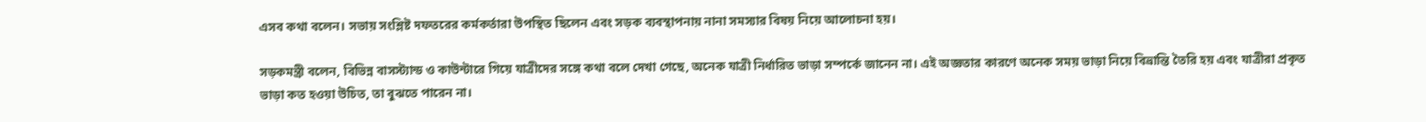এসব কথা বলেন। সভায় সংশ্লিষ্ট দফতরের কর্মকর্তারা উপস্থিত ছিলেন এবং সড়ক ব্যবস্থাপনায় নানা সমস্যার বিষয় নিয়ে আলোচনা হয়।

সড়কমন্ত্রী বলেন, বিভিন্ন বাসস্ট্যান্ড ও কাউন্টারে গিয়ে যাত্রীদের সঙ্গে কথা বলে দেখা গেছে, অনেক যাত্রী নির্ধারিত ভাড়া সম্পর্কে জানেন না। এই অজ্ঞতার কারণে অনেক সময় ভাড়া নিয়ে বিভ্রান্তি তৈরি হয় এবং যাত্রীরা প্রকৃত ভাড়া কত হওয়া উচিত, তা বুঝতে পারেন না।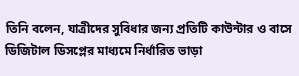তিনি বলেন, যাত্রীদের সুবিধার জন্য প্রতিটি কাউন্টার ও বাসে ডিজিটাল ডিসপ্লের মাধ্যমে নির্ধারিত ভাড়া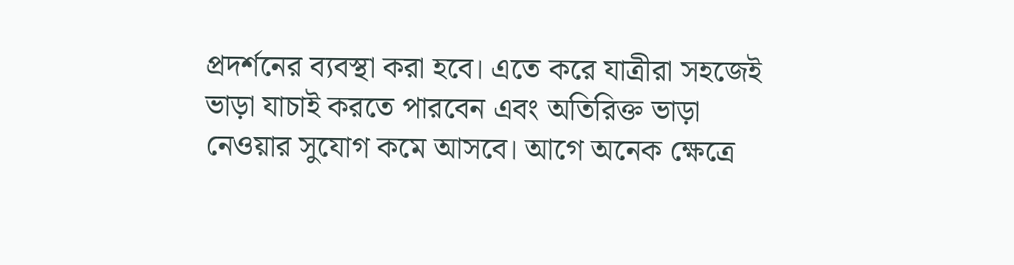প্রদর্শনের ব্যবস্থা করা হবে। এতে করে যাত্রীরা সহজেই ভাড়া যাচাই করতে পারবেন এবং অতিরিক্ত ভাড়া নেওয়ার সুযোগ কমে আসবে। আগে অনেক ক্ষেত্রে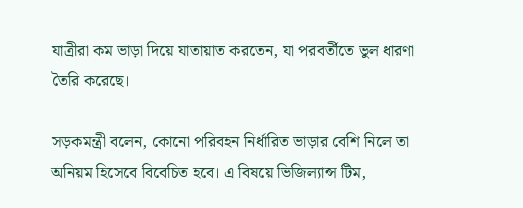যাত্রীরা কম ভাড়া দিয়ে যাতায়াত করতেন, যা পরবর্তীতে ভুল ধারণা তৈরি করেছে।

সড়কমন্ত্রী বলেন, কোনো পরিবহন নির্ধারিত ভাড়ার বেশি নিলে তা অনিয়ম হিসেবে বিবেচিত হবে। এ বিষয়ে ভিজিল্যান্স টিম,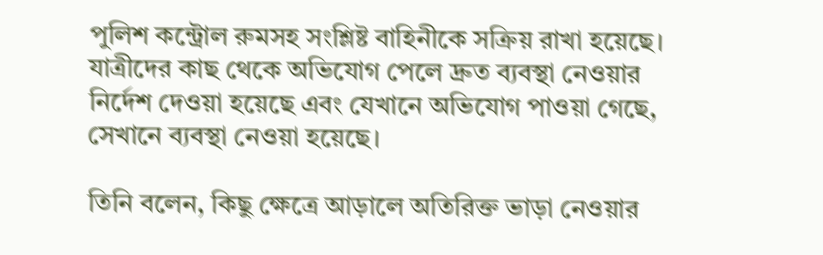পুলিশ কন্ট্রোল রুমসহ সংশ্লিষ্ট বাহিনীকে সক্রিয় রাখা হয়েছে। যাত্রীদের কাছ থেকে অভিযোগ পেলে দ্রুত ব্যবস্থা নেওয়ার নির্দেশ দেওয়া হয়েছে এবং যেখানে অভিযোগ পাওয়া গেছে, সেখানে ব্যবস্থা নেওয়া হয়েছে।

তিনি বলেন, কিছু ক্ষেত্রে আড়ালে অতিরিক্ত ভাড়া নেওয়ার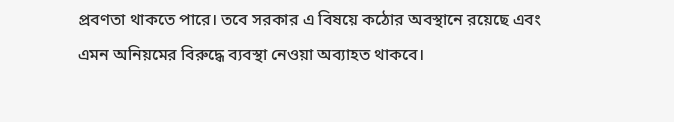প্রবণতা থাকতে পারে। তবে সরকার এ বিষয়ে কঠোর অবস্থানে রয়েছে এবং এমন অনিয়মের বিরুদ্ধে ব্যবস্থা নেওয়া অব্যাহত থাকবে।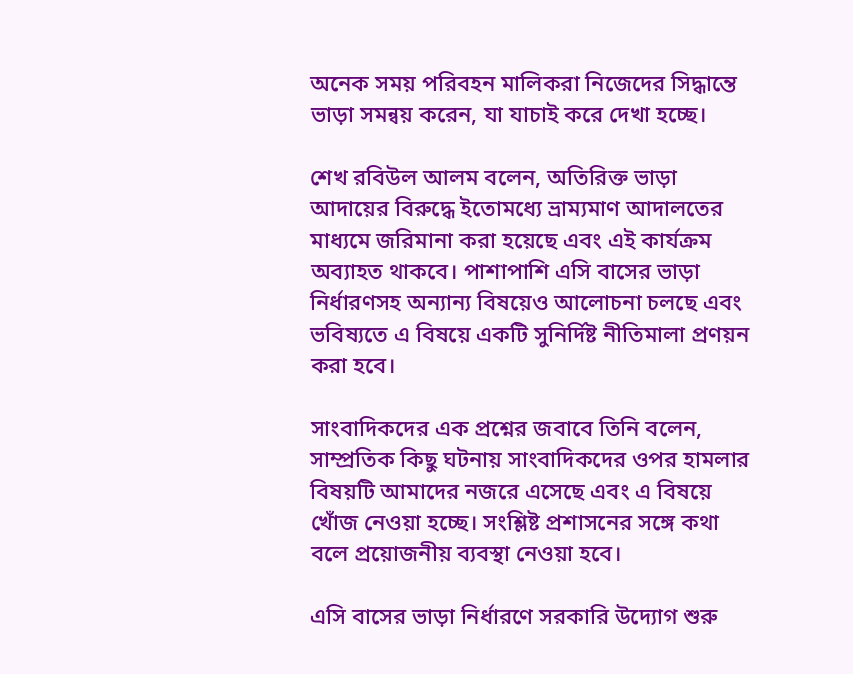অনেক সময় পরিবহন মালিকরা নিজেদের সিদ্ধান্তে ভাড়া সমন্বয় করেন, যা যাচাই করে দেখা হচ্ছে।

শেখ রবিউল আলম বলেন, অতিরিক্ত ভাড়া আদায়ের বিরুদ্ধে ইতোমধ্যে ভ্রাম্যমাণ আদালতের মাধ্যমে জরিমানা করা হয়েছে এবং এই কার্যক্রম অব্যাহত থাকবে। পাশাপাশি এসি বাসের ভাড়া নির্ধারণসহ অন্যান্য বিষয়েও আলোচনা চলছে এবং ভবিষ্যতে এ বিষয়ে একটি সুনির্দিষ্ট নীতিমালা প্রণয়ন করা হবে।

সাংবাদিকদের এক প্রশ্নের জবাবে তিনি বলেন, সাম্প্রতিক কিছু ঘটনায় সাংবাদিকদের ওপর হামলার বিষয়টি আমাদের নজরে এসেছে এবং এ বিষয়ে খোঁজ নেওয়া হচ্ছে। সংশ্লিষ্ট প্রশাসনের সঙ্গে কথা বলে প্রয়োজনীয় ব্যবস্থা নেওয়া হবে।

এসি বাসের ভাড়া নির্ধারণে সরকারি উদ্যোগ শুরু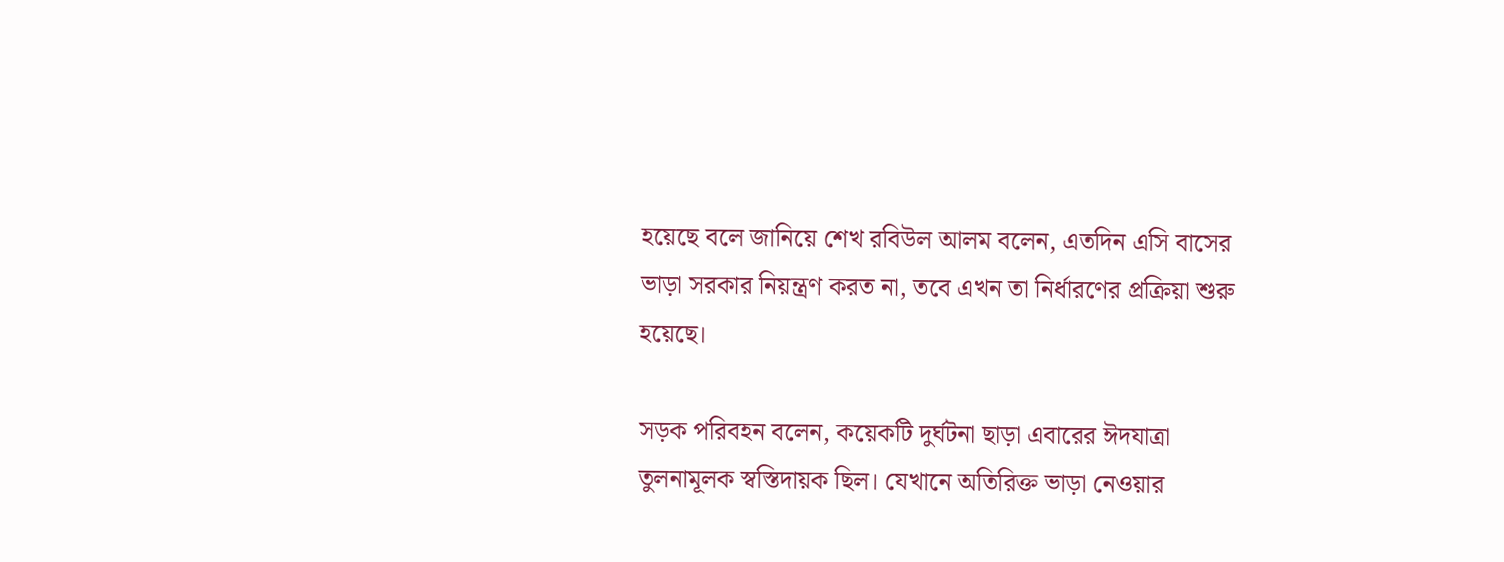হয়েছে বলে জানিয়ে শেখ রবিউল আলম বলেন, এতদিন এসি বাসের ভাড়া সরকার নিয়ন্ত্রণ করত না, তবে এখন তা নির্ধারণের প্রক্রিয়া শুরু হয়েছে।

সড়ক পরিবহন বলেন, কয়েকটি দুর্ঘটনা ছাড়া এবারের ঈদযাত্রা তুলনামূলক স্বস্তিদায়ক ছিল। যেখানে অতিরিক্ত ভাড়া নেওয়ার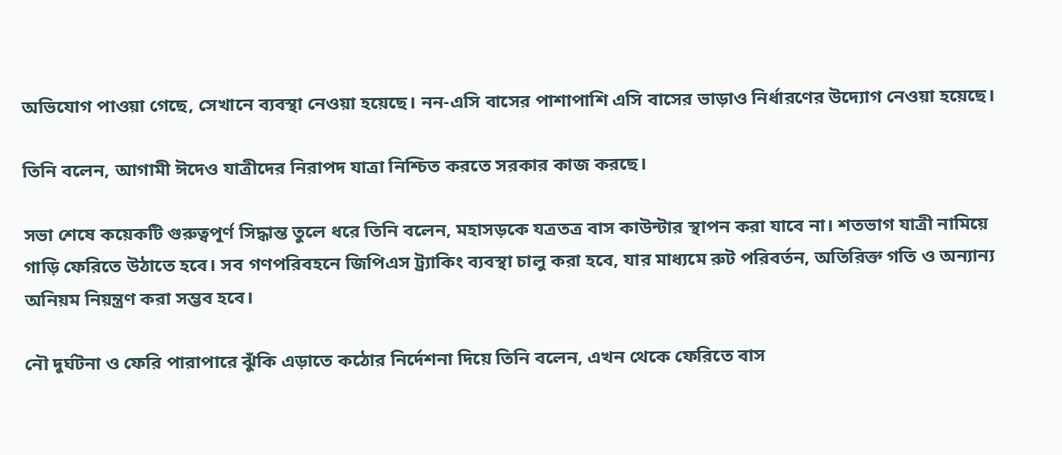অভিযোগ পাওয়া গেছে, সেখানে ব্যবস্থা নেওয়া হয়েছে। নন-এসি বাসের পাশাপাশি এসি বাসের ভাড়াও নির্ধারণের উদ্যোগ নেওয়া হয়েছে।

তিনি বলেন, আগামী ঈদেও যাত্রীদের নিরাপদ যাত্রা নিশ্চিত করতে সরকার কাজ করছে।

সভা শেষে কয়েকটি গুরুত্বপূর্ণ সিদ্ধান্ত তুলে ধরে তিনি বলেন, মহাসড়কে যত্রতত্র বাস কাউন্টার স্থাপন করা যাবে না। শতভাগ যাত্রী নামিয়ে গাড়ি ফেরিতে উঠাতে হবে। সব গণপরিবহনে জিপিএস ট্র্যাকিং ব্যবস্থা চালু করা হবে, যার মাধ্যমে রুট পরিবর্তন, অতিরিক্ত গতি ও অন্যান্য অনিয়ম নিয়ন্ত্রণ করা সম্ভব হবে।

নৌ দুর্ঘটনা ও ফেরি পারাপারে ঝুঁকি এড়াতে কঠোর নির্দেশনা দিয়ে তিনি বলেন, এখন থেকে ফেরিতে বাস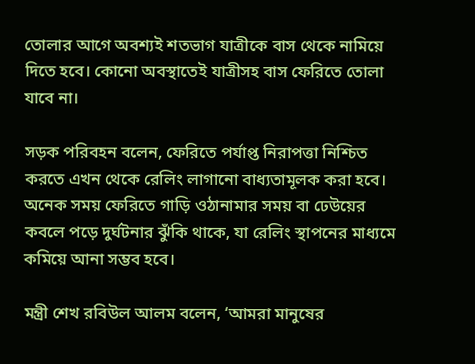তোলার আগে অবশ্যই শতভাগ যাত্রীকে বাস থেকে নামিয়ে দিতে হবে। কোনো অবস্থাতেই যাত্রীসহ বাস ফেরিতে তোলা যাবে না।

সড়ক পরিবহন বলেন, ফেরিতে পর্যাপ্ত নিরাপত্তা নিশ্চিত করতে এখন থেকে রেলিং লাগানো বাধ্যতামূলক করা হবে। অনেক সময় ফেরিতে গাড়ি ওঠানামার সময় বা ঢেউয়ের কবলে পড়ে দুর্ঘটনার ঝুঁকি থাকে, যা রেলিং স্থাপনের মাধ্যমে কমিয়ে আনা সম্ভব হবে।

মন্ত্রী শেখ রবিউল আলম বলেন, ‘আমরা মানুষের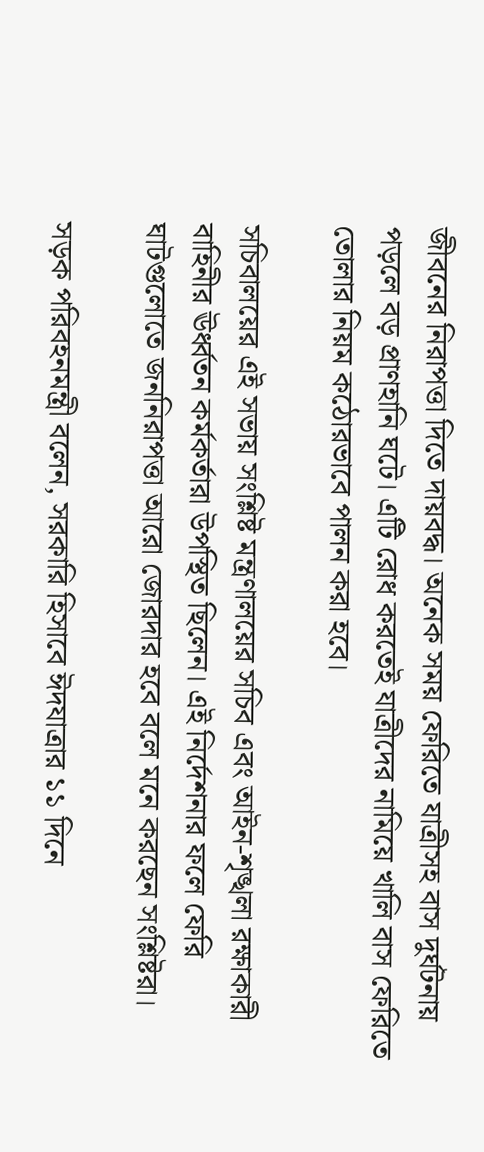জীবনের নিরাপত্তা দিতে দায়বদ্ধ। অনেক সময় ফেরিতে যাত্রীসহ বাস দুর্ঘটনায় পড়লে বড় প্রাণহানি ঘটে। এটি রোধ করতেই যাত্রীদের নামিয়ে খালি বাস ফেরিতে তোলার নিয়ম কঠোরভাবে পালন করা হবে।

সচিবালয়ের এই সভায় সংশ্লিষ্ট মন্ত্রণালয়ের সচিব এবং আইন-শৃঙ্খলা রক্ষাকারী বাহিনীর ঊর্ধ্বতন কর্মকর্তারা উপস্থিত ছিলেন। এই নির্দেশনার ফলে ফেরি ঘাটগুলোতে জননিরাপত্তা আরো জোরদার হবে বলে মনে করছেন সংশ্লিষ্টরা।

সড়ক পরিবহনমন্ত্রী বলেন, সরকারি হিসাবে ঈদযাত্রার ১১ দিনে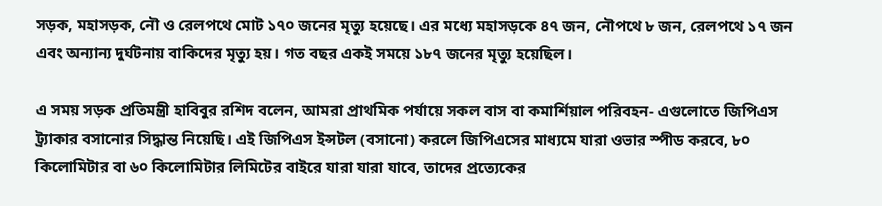সড়ক, মহাসড়ক, নৌ ও রেলপথে মোট ১৭০ জনের মৃত্যু হয়েছে। এর মধ্যে মহাসড়কে ৪৭ জন, নৌপথে ৮ জন, রেলপথে ১৭ জন এবং অন্যান্য দুর্ঘটনায় বাকিদের মৃত্যু হয়। গত বছর একই সময়ে ১৮৭ জনের মৃত্যু হয়েছিল।

এ সময় সড়ক প্রতিমন্ত্রী হাবিবুর রশিদ বলেন, আমরা প্রাথমিক পর্যায়ে সকল বাস বা কমার্শিয়াল পরিবহন- এগুলোতে জিপিএস ট্র্যাকার বসানোর সিদ্ধান্ত নিয়েছি। এই জিপিএস ইন্সটল (বসানো) করলে জিপিএসের মাধ্যমে যারা ওভার স্পীড করবে, ৮০ কিলোমিটার বা ৬০ কিলোমিটার লিমিটের বাইরে যারা যারা যাবে, তাদের প্রত্যেকের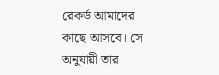রেকর্ড আমাদের কাছে আসবে। সে অনুযায়ী তার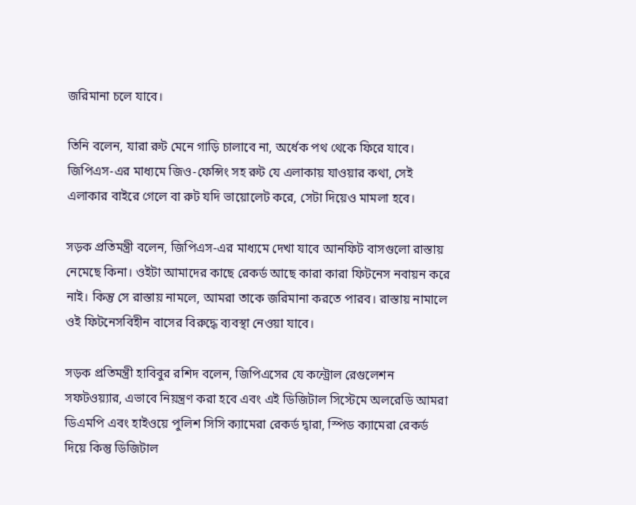জরিমানা চলে যাবে।

তিনি বলেন, যারা রুট মেনে গাড়ি চালাবে না, অর্ধেক পথ থেকে ফিরে যাবে। জিপিএস-এর মাধ্যমে জিও-ফেন্সিং সহ রুট যে এলাকায় যাওয়ার কথা, সেই এলাকার বাইরে গেলে বা রুট যদি ভায়োলেট করে, সেটা দিয়েও মামলা হবে।

সড়ক প্রতিমন্ত্রী বলেন, জিপিএস-এর মাধ্যমে দেখা যাবে আনফিট বাসগুলো রাস্তায় নেমেছে কিনা। ওইটা আমাদের কাছে রেকর্ড আছে কারা কারা ফিটনেস নবায়ন করে নাই। কিন্তু সে রাস্তায় নামলে, আমরা তাকে জরিমানা করতে পারব। রাস্তায় নামালে ওই ফিটনেসবিহীন বাসের বিরুদ্ধে ব্যবস্থা নেওয়া যাবে।

সড়ক প্রতিমন্ত্রী হাবিবুর রশিদ বলেন, জিপিএসের যে কন্ট্রোল রেগুলেশন সফটওয়্যার, এভাবে নিয়ন্ত্রণ করা হবে এবং এই ডিজিটাল সিস্টেমে অলরেডি আমরা ডিএমপি এবং হাইওয়ে পুলিশ সিসি ক্যামেরা রেকর্ড দ্বারা, স্পিড ক্যামেরা রেকর্ড দিয়ে কিন্তু ডিজিটাল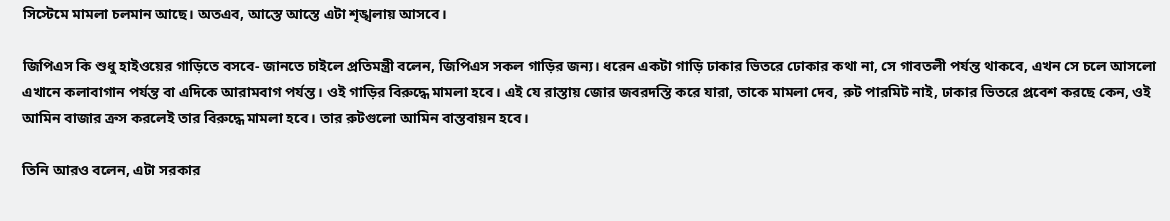সিস্টেমে মামলা চলমান আছে। অতএব, আস্তে আস্তে এটা শৃঙ্খলায় আসবে।

জিপিএস কি শুধু হাইওয়ের গাড়িতে বসবে- জানতে চাইলে প্রতিমন্ত্রী বলেন, জিপিএস সকল গাড়ির জন্য। ধরেন একটা গাড়ি ঢাকার ভিতরে ঢোকার কথা না, সে গাবতলী পর্যন্ত থাকবে, এখন সে চলে আসলো এখানে কলাবাগান পর্যন্ত বা এদিকে আরামবাগ পর্যন্ত। ওই গাড়ির বিরুদ্ধে মামলা হবে। এই যে রাস্তায় জোর জবরদস্তি করে যারা, তাকে মামলা দেব, রুট পারমিট নাই, ঢাকার ভিতরে প্রবেশ করছে কেন, ওই আমিন বাজার ক্রস করলেই তার বিরুদ্ধে মামলা হবে। তার রুটগুলো আমিন বাস্তবায়ন হবে।

তিনি আরও বলেন, এটা সরকার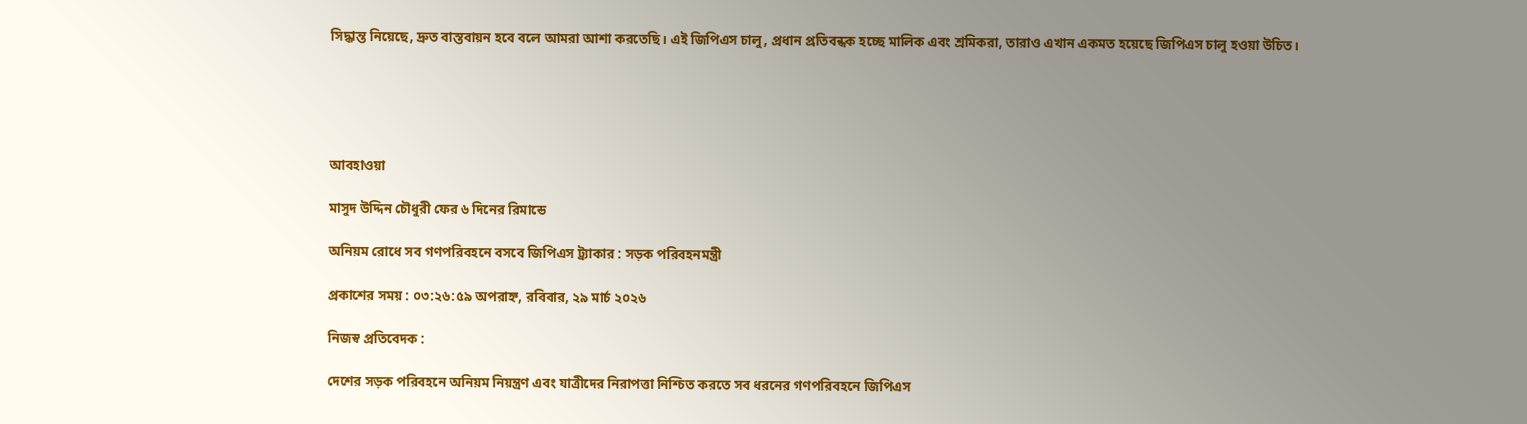সিদ্ধান্ত নিয়েছে, দ্রুত বাস্তবায়ন হবে বলে আমরা আশা করতেছি। এই জিপিএস চালু, প্রধান প্রতিবন্ধক হচ্ছে মালিক এবং শ্রমিকরা, তারাও এখান একমত হয়েছে জিপিএস চালু হওয়া উচিত।





আবহাওয়া

মাসুদ উদ্দিন চৌধুরী ফের ৬ দিনের রিমান্ডে

অনিয়ম রোধে সব গণপরিবহনে বসবে জিপিএস ট্র্যাকার : সড়ক পরিবহনমন্ত্রী

প্রকাশের সময় : ০৩:২৬:৫৯ অপরাহ্ন, রবিবার, ২৯ মার্চ ২০২৬

নিজস্ব প্রতিবেদক :

দেশের সড়ক পরিবহনে অনিয়ম নিয়ন্ত্রণ এবং যাত্রীদের নিরাপত্তা নিশ্চিত করতে সব ধরনের গণপরিবহনে জিপিএস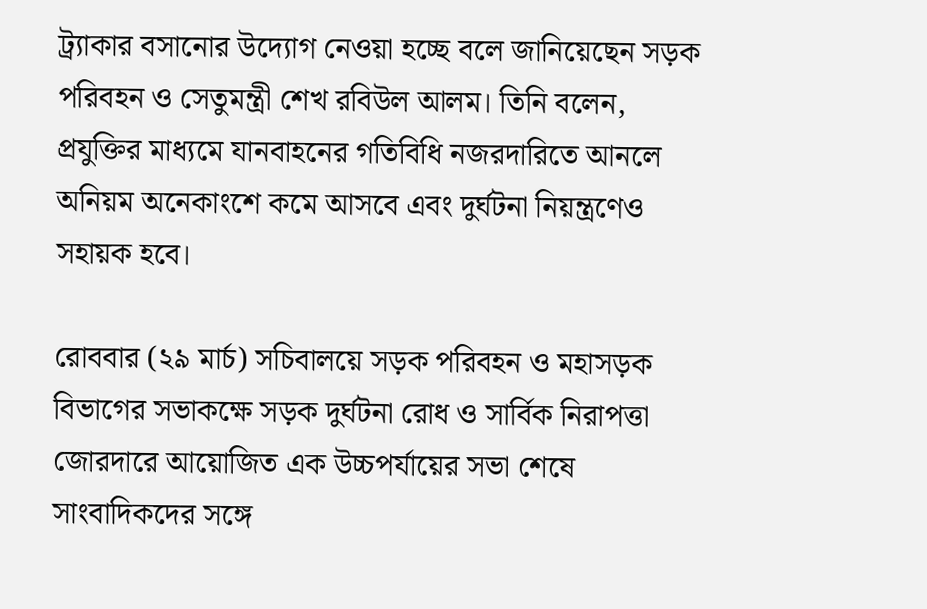ট্র্যাকার বসানোর উদ্যোগ নেওয়া হচ্ছে বলে জানিয়েছেন সড়ক পরিবহন ও সেতুমন্ত্রী শেখ রবিউল আলম। তিনি বলেন, প্রযুক্তির মাধ্যমে যানবাহনের গতিবিধি নজরদারিতে আনলে অনিয়ম অনেকাংশে কমে আসবে এবং দুর্ঘটনা নিয়ন্ত্রণেও সহায়ক হবে।

রোববার (২৯ মার্চ) সচিবালয়ে সড়ক পরিবহন ও মহাসড়ক বিভাগের সভাকক্ষে সড়ক দুর্ঘটনা রোধ ও সার্বিক নিরাপত্তা জোরদারে আয়োজিত এক উচ্চপর্যায়ের সভা শেষে সাংবাদিকদের সঙ্গে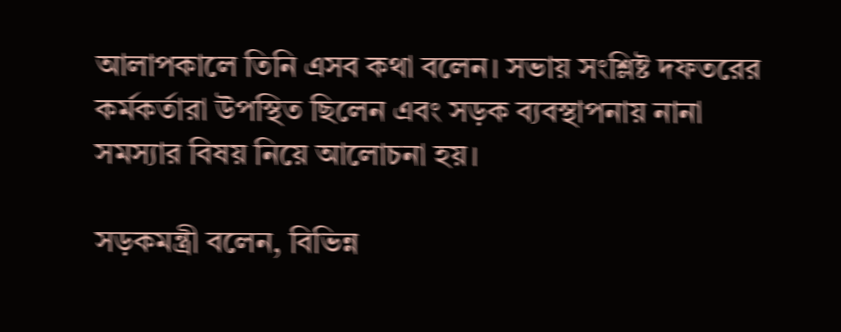আলাপকালে তিনি এসব কথা বলেন। সভায় সংশ্লিষ্ট দফতরের কর্মকর্তারা উপস্থিত ছিলেন এবং সড়ক ব্যবস্থাপনায় নানা সমস্যার বিষয় নিয়ে আলোচনা হয়।

সড়কমন্ত্রী বলেন, বিভিন্ন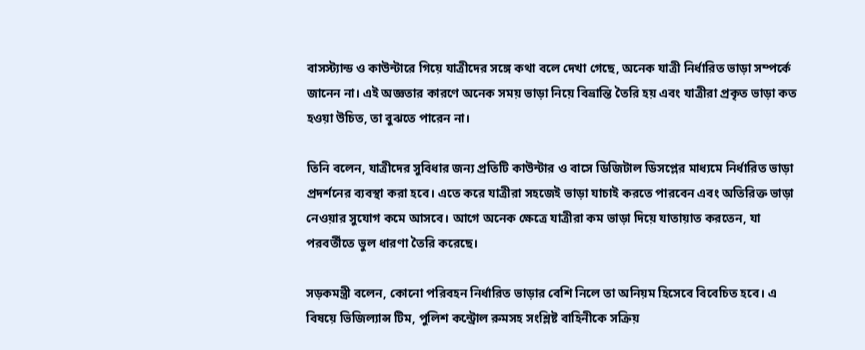বাসস্ট্যান্ড ও কাউন্টারে গিয়ে যাত্রীদের সঙ্গে কথা বলে দেখা গেছে, অনেক যাত্রী নির্ধারিত ভাড়া সম্পর্কে জানেন না। এই অজ্ঞতার কারণে অনেক সময় ভাড়া নিয়ে বিভ্রান্তি তৈরি হয় এবং যাত্রীরা প্রকৃত ভাড়া কত হওয়া উচিত, তা বুঝতে পারেন না।

তিনি বলেন, যাত্রীদের সুবিধার জন্য প্রতিটি কাউন্টার ও বাসে ডিজিটাল ডিসপ্লের মাধ্যমে নির্ধারিত ভাড়া প্রদর্শনের ব্যবস্থা করা হবে। এতে করে যাত্রীরা সহজেই ভাড়া যাচাই করতে পারবেন এবং অতিরিক্ত ভাড়া নেওয়ার সুযোগ কমে আসবে। আগে অনেক ক্ষেত্রে যাত্রীরা কম ভাড়া দিয়ে যাতায়াত করতেন, যা পরবর্তীতে ভুল ধারণা তৈরি করেছে।

সড়কমন্ত্রী বলেন, কোনো পরিবহন নির্ধারিত ভাড়ার বেশি নিলে তা অনিয়ম হিসেবে বিবেচিত হবে। এ বিষয়ে ভিজিল্যান্স টিম, পুলিশ কন্ট্রোল রুমসহ সংশ্লিষ্ট বাহিনীকে সক্রিয়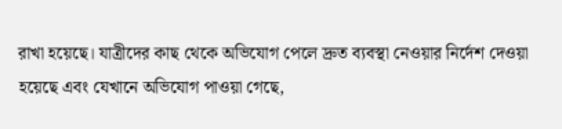রাখা হয়েছে। যাত্রীদের কাছ থেকে অভিযোগ পেলে দ্রুত ব্যবস্থা নেওয়ার নির্দেশ দেওয়া হয়েছে এবং যেখানে অভিযোগ পাওয়া গেছে,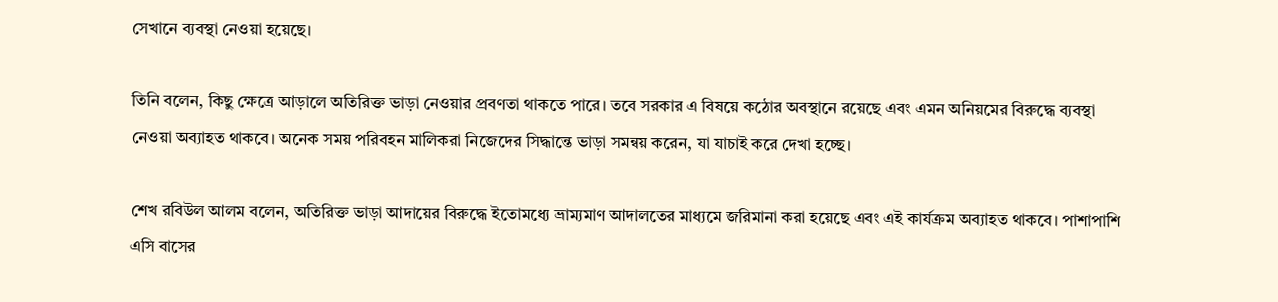সেখানে ব্যবস্থা নেওয়া হয়েছে।

তিনি বলেন, কিছু ক্ষেত্রে আড়ালে অতিরিক্ত ভাড়া নেওয়ার প্রবণতা থাকতে পারে। তবে সরকার এ বিষয়ে কঠোর অবস্থানে রয়েছে এবং এমন অনিয়মের বিরুদ্ধে ব্যবস্থা নেওয়া অব্যাহত থাকবে। অনেক সময় পরিবহন মালিকরা নিজেদের সিদ্ধান্তে ভাড়া সমন্বয় করেন, যা যাচাই করে দেখা হচ্ছে।

শেখ রবিউল আলম বলেন, অতিরিক্ত ভাড়া আদায়ের বিরুদ্ধে ইতোমধ্যে ভ্রাম্যমাণ আদালতের মাধ্যমে জরিমানা করা হয়েছে এবং এই কার্যক্রম অব্যাহত থাকবে। পাশাপাশি এসি বাসের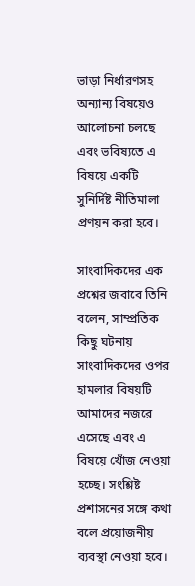ভাড়া নির্ধারণসহ অন্যান্য বিষয়েও আলোচনা চলছে এবং ভবিষ্যতে এ বিষয়ে একটি সুনির্দিষ্ট নীতিমালা প্রণয়ন করা হবে।

সাংবাদিকদের এক প্রশ্নের জবাবে তিনি বলেন, সাম্প্রতিক কিছু ঘটনায় সাংবাদিকদের ওপর হামলার বিষয়টি আমাদের নজরে এসেছে এবং এ বিষয়ে খোঁজ নেওয়া হচ্ছে। সংশ্লিষ্ট প্রশাসনের সঙ্গে কথা বলে প্রয়োজনীয় ব্যবস্থা নেওয়া হবে।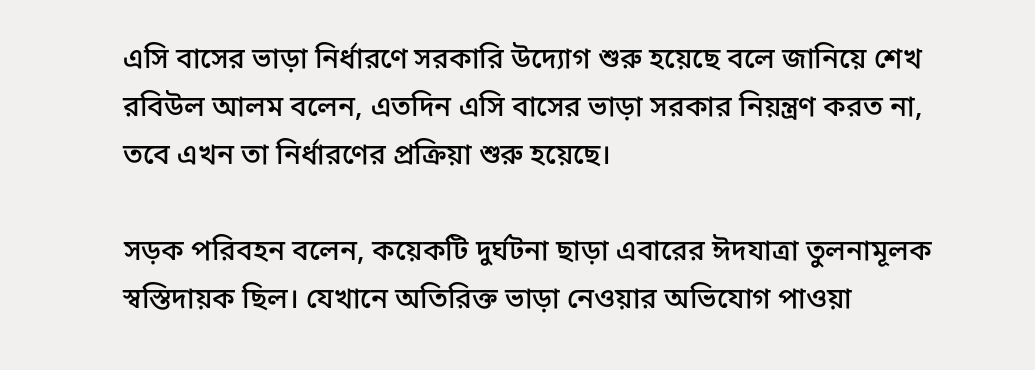এসি বাসের ভাড়া নির্ধারণে সরকারি উদ্যোগ শুরু হয়েছে বলে জানিয়ে শেখ রবিউল আলম বলেন, এতদিন এসি বাসের ভাড়া সরকার নিয়ন্ত্রণ করত না, তবে এখন তা নির্ধারণের প্রক্রিয়া শুরু হয়েছে।

সড়ক পরিবহন বলেন, কয়েকটি দুর্ঘটনা ছাড়া এবারের ঈদযাত্রা তুলনামূলক স্বস্তিদায়ক ছিল। যেখানে অতিরিক্ত ভাড়া নেওয়ার অভিযোগ পাওয়া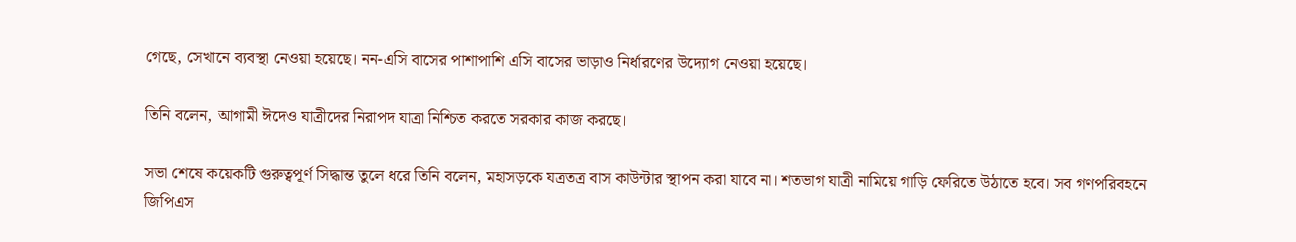গেছে, সেখানে ব্যবস্থা নেওয়া হয়েছে। নন-এসি বাসের পাশাপাশি এসি বাসের ভাড়াও নির্ধারণের উদ্যোগ নেওয়া হয়েছে।

তিনি বলেন, আগামী ঈদেও যাত্রীদের নিরাপদ যাত্রা নিশ্চিত করতে সরকার কাজ করছে।

সভা শেষে কয়েকটি গুরুত্বপূর্ণ সিদ্ধান্ত তুলে ধরে তিনি বলেন, মহাসড়কে যত্রতত্র বাস কাউন্টার স্থাপন করা যাবে না। শতভাগ যাত্রী নামিয়ে গাড়ি ফেরিতে উঠাতে হবে। সব গণপরিবহনে জিপিএস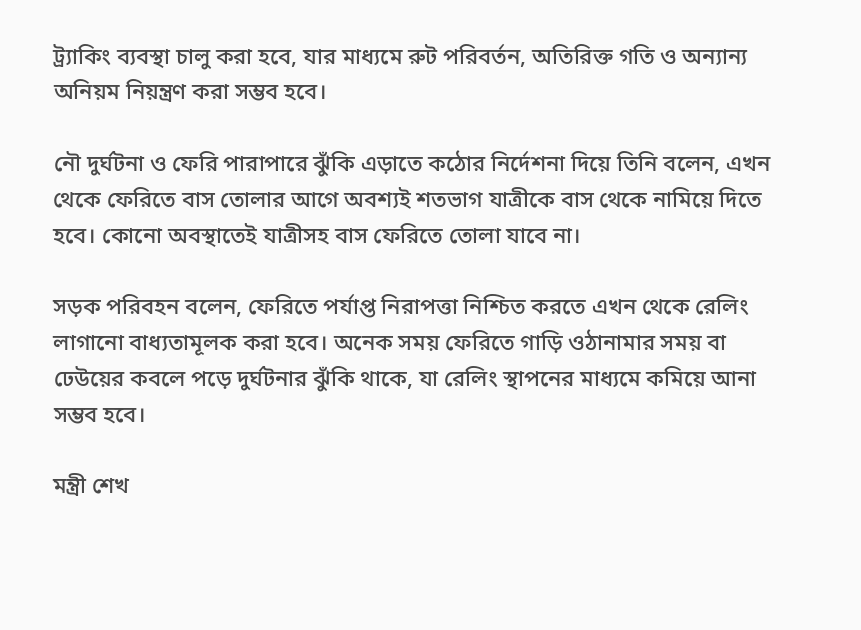ট্র্যাকিং ব্যবস্থা চালু করা হবে, যার মাধ্যমে রুট পরিবর্তন, অতিরিক্ত গতি ও অন্যান্য অনিয়ম নিয়ন্ত্রণ করা সম্ভব হবে।

নৌ দুর্ঘটনা ও ফেরি পারাপারে ঝুঁকি এড়াতে কঠোর নির্দেশনা দিয়ে তিনি বলেন, এখন থেকে ফেরিতে বাস তোলার আগে অবশ্যই শতভাগ যাত্রীকে বাস থেকে নামিয়ে দিতে হবে। কোনো অবস্থাতেই যাত্রীসহ বাস ফেরিতে তোলা যাবে না।

সড়ক পরিবহন বলেন, ফেরিতে পর্যাপ্ত নিরাপত্তা নিশ্চিত করতে এখন থেকে রেলিং লাগানো বাধ্যতামূলক করা হবে। অনেক সময় ফেরিতে গাড়ি ওঠানামার সময় বা ঢেউয়ের কবলে পড়ে দুর্ঘটনার ঝুঁকি থাকে, যা রেলিং স্থাপনের মাধ্যমে কমিয়ে আনা সম্ভব হবে।

মন্ত্রী শেখ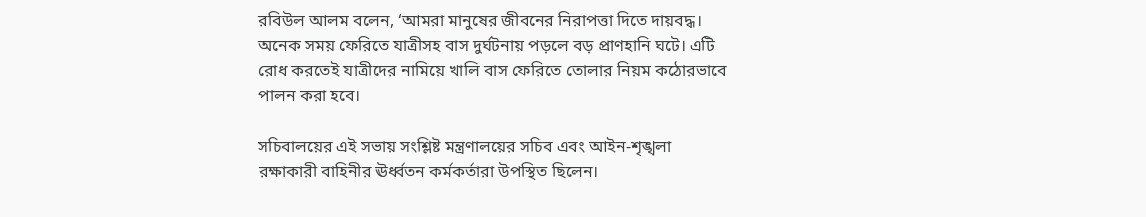রবিউল আলম বলেন, ‘আমরা মানুষের জীবনের নিরাপত্তা দিতে দায়বদ্ধ। অনেক সময় ফেরিতে যাত্রীসহ বাস দুর্ঘটনায় পড়লে বড় প্রাণহানি ঘটে। এটি রোধ করতেই যাত্রীদের নামিয়ে খালি বাস ফেরিতে তোলার নিয়ম কঠোরভাবে পালন করা হবে।

সচিবালয়ের এই সভায় সংশ্লিষ্ট মন্ত্রণালয়ের সচিব এবং আইন-শৃঙ্খলা রক্ষাকারী বাহিনীর ঊর্ধ্বতন কর্মকর্তারা উপস্থিত ছিলেন।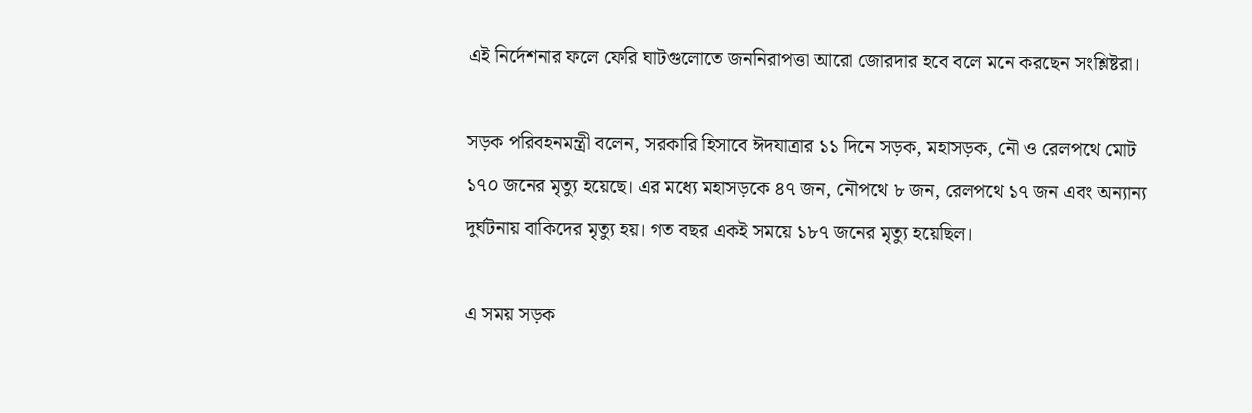এই নির্দেশনার ফলে ফেরি ঘাটগুলোতে জননিরাপত্তা আরো জোরদার হবে বলে মনে করছেন সংশ্লিষ্টরা।

সড়ক পরিবহনমন্ত্রী বলেন, সরকারি হিসাবে ঈদযাত্রার ১১ দিনে সড়ক, মহাসড়ক, নৌ ও রেলপথে মোট ১৭০ জনের মৃত্যু হয়েছে। এর মধ্যে মহাসড়কে ৪৭ জন, নৌপথে ৮ জন, রেলপথে ১৭ জন এবং অন্যান্য দুর্ঘটনায় বাকিদের মৃত্যু হয়। গত বছর একই সময়ে ১৮৭ জনের মৃত্যু হয়েছিল।

এ সময় সড়ক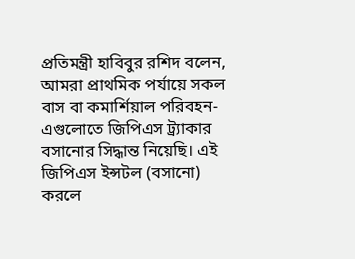প্রতিমন্ত্রী হাবিবুর রশিদ বলেন, আমরা প্রাথমিক পর্যায়ে সকল বাস বা কমার্শিয়াল পরিবহন- এগুলোতে জিপিএস ট্র্যাকার বসানোর সিদ্ধান্ত নিয়েছি। এই জিপিএস ইন্সটল (বসানো) করলে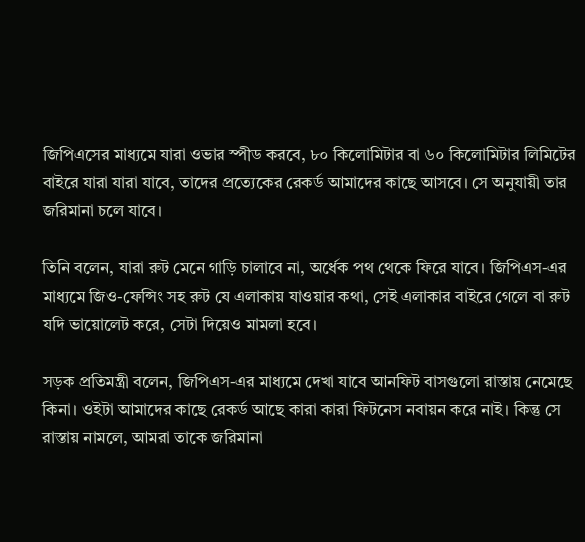জিপিএসের মাধ্যমে যারা ওভার স্পীড করবে, ৮০ কিলোমিটার বা ৬০ কিলোমিটার লিমিটের বাইরে যারা যারা যাবে, তাদের প্রত্যেকের রেকর্ড আমাদের কাছে আসবে। সে অনুযায়ী তার জরিমানা চলে যাবে।

তিনি বলেন, যারা রুট মেনে গাড়ি চালাবে না, অর্ধেক পথ থেকে ফিরে যাবে। জিপিএস-এর মাধ্যমে জিও-ফেন্সিং সহ রুট যে এলাকায় যাওয়ার কথা, সেই এলাকার বাইরে গেলে বা রুট যদি ভায়োলেট করে, সেটা দিয়েও মামলা হবে।

সড়ক প্রতিমন্ত্রী বলেন, জিপিএস-এর মাধ্যমে দেখা যাবে আনফিট বাসগুলো রাস্তায় নেমেছে কিনা। ওইটা আমাদের কাছে রেকর্ড আছে কারা কারা ফিটনেস নবায়ন করে নাই। কিন্তু সে রাস্তায় নামলে, আমরা তাকে জরিমানা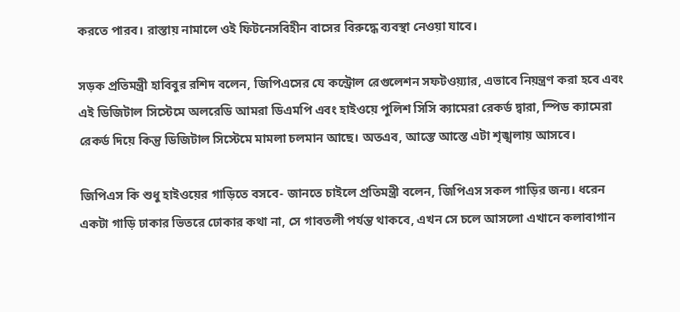করতে পারব। রাস্তায় নামালে ওই ফিটনেসবিহীন বাসের বিরুদ্ধে ব্যবস্থা নেওয়া যাবে।

সড়ক প্রতিমন্ত্রী হাবিবুর রশিদ বলেন, জিপিএসের যে কন্ট্রোল রেগুলেশন সফটওয়্যার, এভাবে নিয়ন্ত্রণ করা হবে এবং এই ডিজিটাল সিস্টেমে অলরেডি আমরা ডিএমপি এবং হাইওয়ে পুলিশ সিসি ক্যামেরা রেকর্ড দ্বারা, স্পিড ক্যামেরা রেকর্ড দিয়ে কিন্তু ডিজিটাল সিস্টেমে মামলা চলমান আছে। অতএব, আস্তে আস্তে এটা শৃঙ্খলায় আসবে।

জিপিএস কি শুধু হাইওয়ের গাড়িতে বসবে- জানতে চাইলে প্রতিমন্ত্রী বলেন, জিপিএস সকল গাড়ির জন্য। ধরেন একটা গাড়ি ঢাকার ভিতরে ঢোকার কথা না, সে গাবতলী পর্যন্ত থাকবে, এখন সে চলে আসলো এখানে কলাবাগান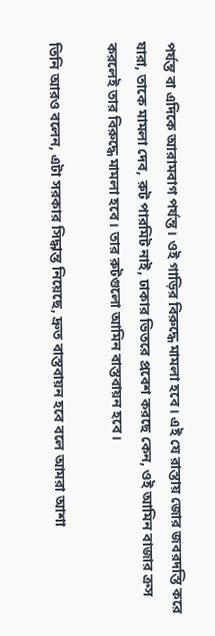পর্যন্ত বা এদিকে আরামবাগ পর্যন্ত। ওই গাড়ির বিরুদ্ধে মামলা হবে। এই যে রাস্তায় জোর জবরদস্তি করে যারা, তাকে মামলা দেব, রুট পারমিট নাই, ঢাকার ভিতরে প্রবেশ করছে কেন, ওই আমিন বাজার ক্রস করলেই তার বিরুদ্ধে মামলা হবে। তার রুটগুলো আমিন বাস্তবায়ন হবে।

তিনি আরও বলেন, এটা সরকার সিদ্ধান্ত নিয়েছে, দ্রুত বাস্তবায়ন হবে বলে আমরা আশা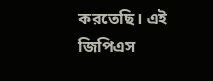করতেছি। এই জিপিএস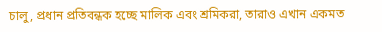চালু, প্রধান প্রতিবন্ধক হচ্ছে মালিক এবং শ্রমিকরা, তারাও এখান একমত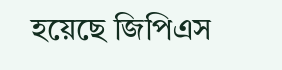হয়েছে জিপিএস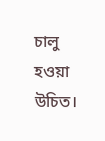চালু হওয়া উচিত।